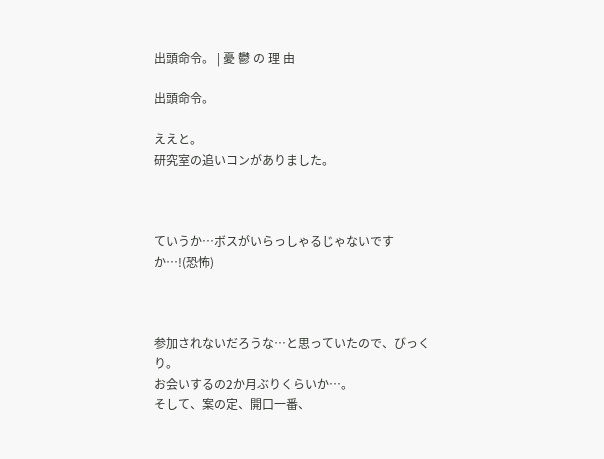出頭命令。 | 憂 鬱 の 理 由

出頭命令。

ええと。
研究室の追いコンがありました。



ていうか…ボスがいらっしゃるじゃないですか…!(恐怖)



参加されないだろうな…と思っていたので、びっくり。
お会いするの2か月ぶりくらいか…。
そして、案の定、開口一番、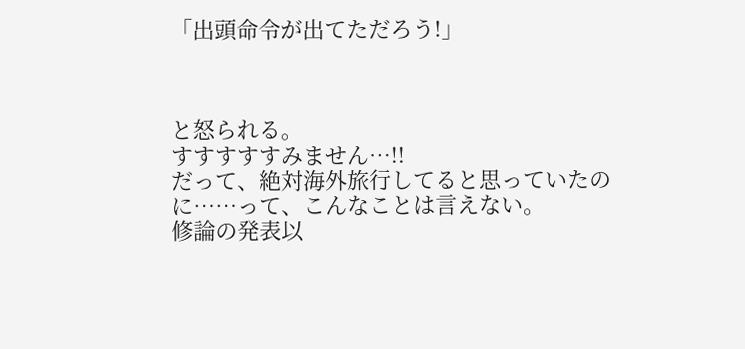「出頭命令が出てただろう!」



と怒られる。
すすすすすみません…!!
だって、絶対海外旅行してると思っていたのに……って、こんなことは言えない。
修論の発表以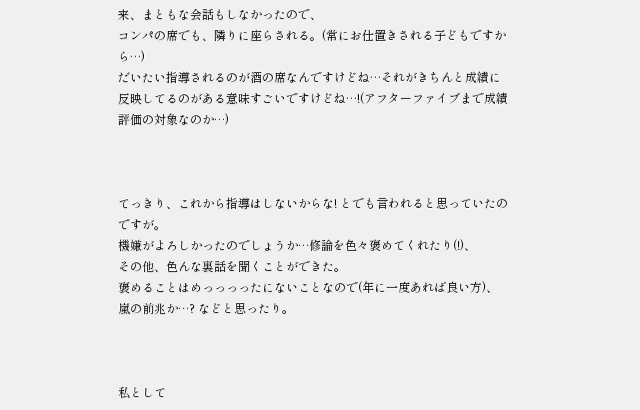来、まともな会話もしなかったので、
コンパの席でも、隣りに座らされる。(常にお仕置きされる子どもですから…)
だいたい指導されるのが酒の席なんですけどね…それがきちんと成績に反映してるのがある意味すごいですけどね…!(アフターファイブまで成績評価の対象なのか…)



てっきり、これから指導はしないからな! とでも言われると思っていたのですが。
機嫌がよろしかったのでしょうか…修論を色々褒めてくれたり(!)、
その他、色んな裏話を聞くことができた。
褒めることはめっっっったにないことなので(年に一度あれば良い方)、
嵐の前兆か…? などと思ったり。



私として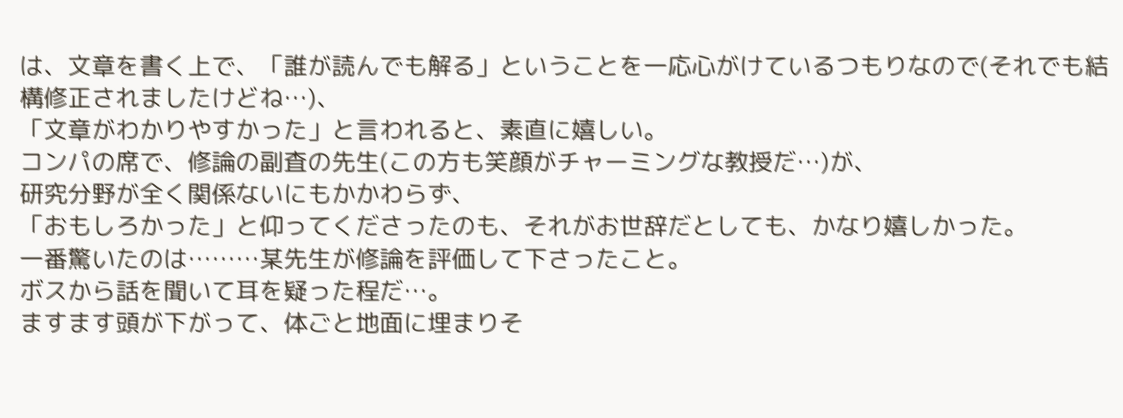は、文章を書く上で、「誰が読んでも解る」ということを一応心がけているつもりなので(それでも結構修正されましたけどね…)、
「文章がわかりやすかった」と言われると、素直に嬉しい。
コンパの席で、修論の副査の先生(この方も笑顔がチャーミングな教授だ…)が、
研究分野が全く関係ないにもかかわらず、
「おもしろかった」と仰ってくださったのも、それがお世辞だとしても、かなり嬉しかった。
一番驚いたのは………某先生が修論を評価して下さったこと。
ボスから話を聞いて耳を疑った程だ…。
ますます頭が下がって、体ごと地面に埋まりそ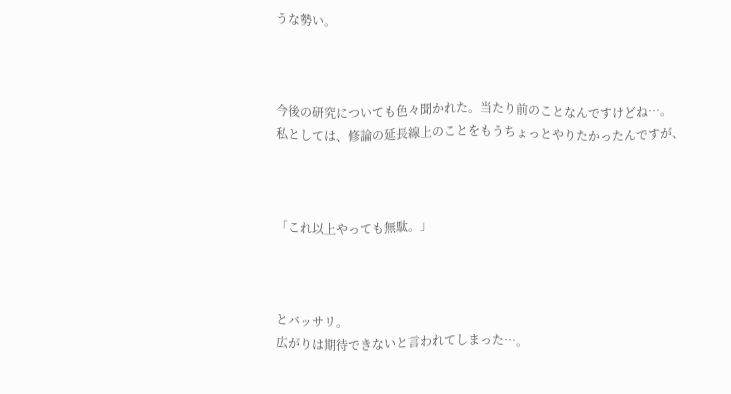うな勢い。



今後の研究についても色々聞かれた。当たり前のことなんですけどね…。
私としては、修論の延長線上のことをもうちょっとやりたかったんですが、



「これ以上やっても無駄。」



とバッサリ。
広がりは期待できないと言われてしまった…。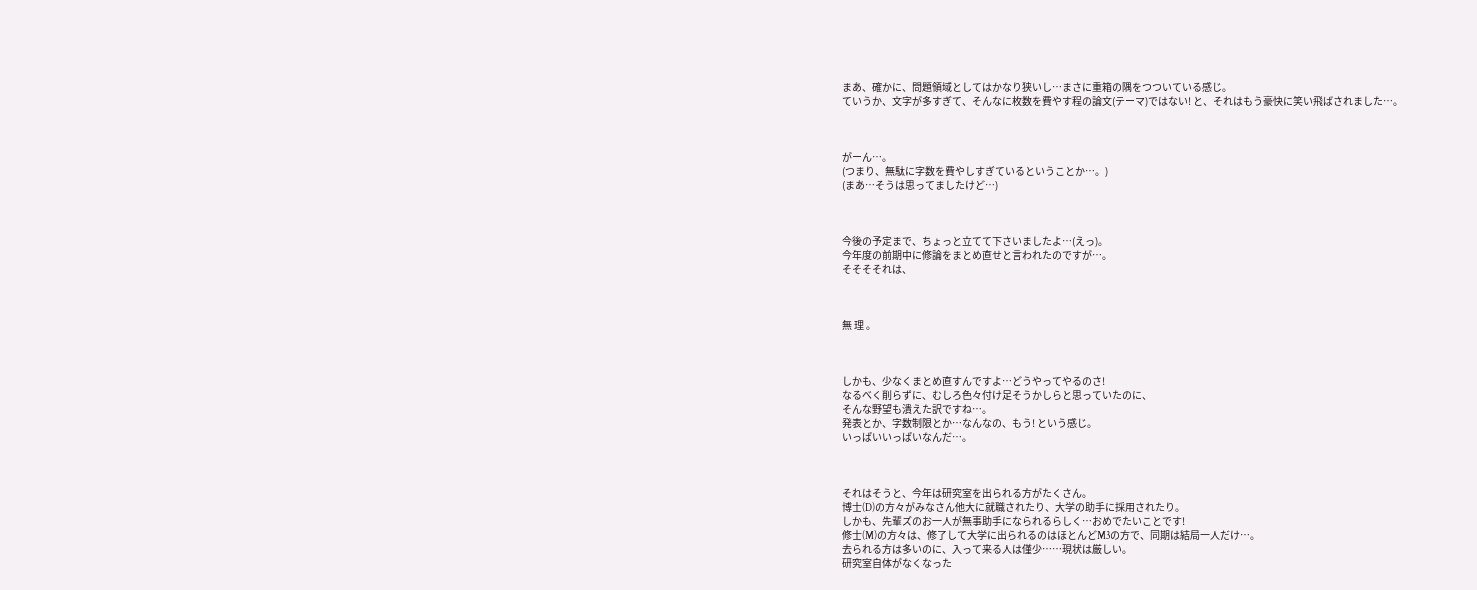まあ、確かに、問題領域としてはかなり狭いし…まさに重箱の隅をつついている感じ。
ていうか、文字が多すぎて、そんなに枚数を費やす程の論文(テーマ)ではない! と、それはもう豪快に笑い飛ばされました…。



がーん…。
(つまり、無駄に字数を費やしすぎているということか…。)
(まあ…そうは思ってましたけど…)



今後の予定まで、ちょっと立てて下さいましたよ…(えっ)。
今年度の前期中に修論をまとめ直せと言われたのですが…。
そそそそれは、



無 理 。



しかも、少なくまとめ直すんですよ…どうやってやるのさ!
なるべく削らずに、むしろ色々付け足そうかしらと思っていたのに、
そんな野望も潰えた訳ですね…。
発表とか、字数制限とか…なんなの、もう! という感じ。
いっぱいいっぱいなんだ…。



それはそうと、今年は研究室を出られる方がたくさん。
博士(D)の方々がみなさん他大に就職されたり、大学の助手に採用されたり。
しかも、先輩ズのお一人が無事助手になられるらしく…おめでたいことです!
修士(M)の方々は、修了して大学に出られるのはほとんどM3の方で、同期は結局一人だけ…。
去られる方は多いのに、入って来る人は僅少……現状は厳しい。
研究室自体がなくなった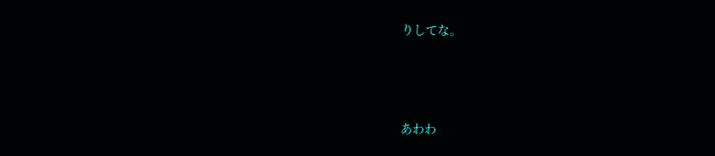りしてな。



あわわ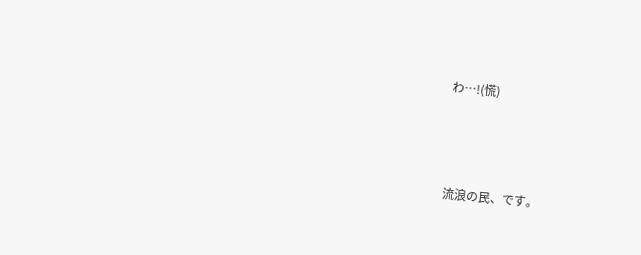わ…!(慌)



流浪の民、です。